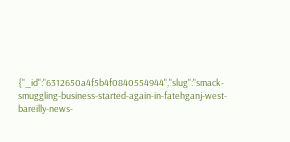{"_id":"6312650a4f5b4f0840554944","slug":"smack-smuggling-business-started-again-in-fatehganj-west-bareilly-news-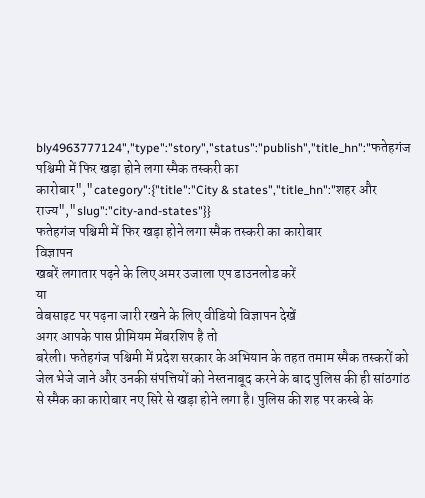bly4963777124","type":"story","status":"publish","title_hn":"फतेहगंज पश्चिमी में फिर खड़ा होने लगा स्मैक तस्करी का कारोबार","category":{"title":"City & states","title_hn":"शहर और राज्य","slug":"city-and-states"}}
फतेहगंज पश्चिमी में फिर खड़ा होने लगा स्मैक तस्करी का कारोबार
विज्ञापन
खबरें लगातार पढ़ने के लिए अमर उजाला एप डाउनलोड करें
या
वेबसाइट पर पढ़ना जारी रखने के लिए वीडियो विज्ञापन देखें
अगर आपके पास प्रीमियम मेंबरशिप है तो
बरेली। फतेहगंज पश्चिमी में प्रदेश सरकार के अभियान के तहत तमाम स्मैक तस्करों को जेल भेजे जाने और उनकी संपत्तियों को नेस्तनाबूद करने के बाद पुलिस की ही सांठगांठ से स्मैक का कारोबार नए सिरे से खड़ा होने लगा है। पुलिस की शह पर कस्बे के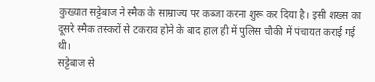कुख्यात सट्टेबाज ने स्मैक के साम्राज्य पर कब्जा करना शुरू कर दिया है। इसी शख्स का दूसरे स्मैक तस्करों से टकराव होने के बाद हाल ही में पुलिस चौकी में पंचायत कराई गई थी।
सट्टेबाज से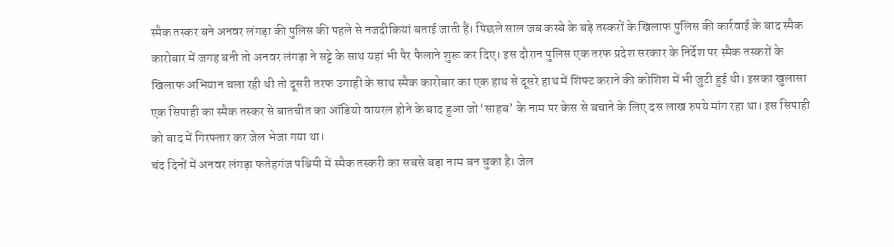स्मैक तस्कर बने अनवर लंगड़ा की पुलिस की पहले से नजदीकियां बताई जाती हैं। पिछले साल जब कस्बे के बड़े तस्करों के खिलाफ पुलिस की कार्रवाई के बाद स्मैक कारोबार में जगह बनी तो अनवर लंगड़ा ने सट्टे के साथ यहां भी पैर फैलाने शुरू कर दिए। इस दौरान पुलिस एक तरफ प्रदेश सरकार के निर्देश पर स्मैक तस्करों के खिलाफ अभियान चला रही थी तो दूसरी तरफ उगाही के साथ स्मैक कारोबार का एक हाथ से दूसरे हाथ में शिफ्ट कराने की कोशिश में भी जुटी हुई थी। इसका खुलासा एक सिपाही का स्मैक तस्कर से बातचीत का ऑडियो वायरल होने के बाद हुआ जो ‘साहब’ के नाम पर केस से बचाने के लिए दस लाख रुपये मांग रहा था। इस सिपाही को बाद में गिरफ्तार कर जेल भेजा गया था।
चंद दिनों में अनवर लंगड़ा फतेहगंज पश्चिमी में स्मैक तस्करी का सबसे बड़ा नाम बन चुका है। जेल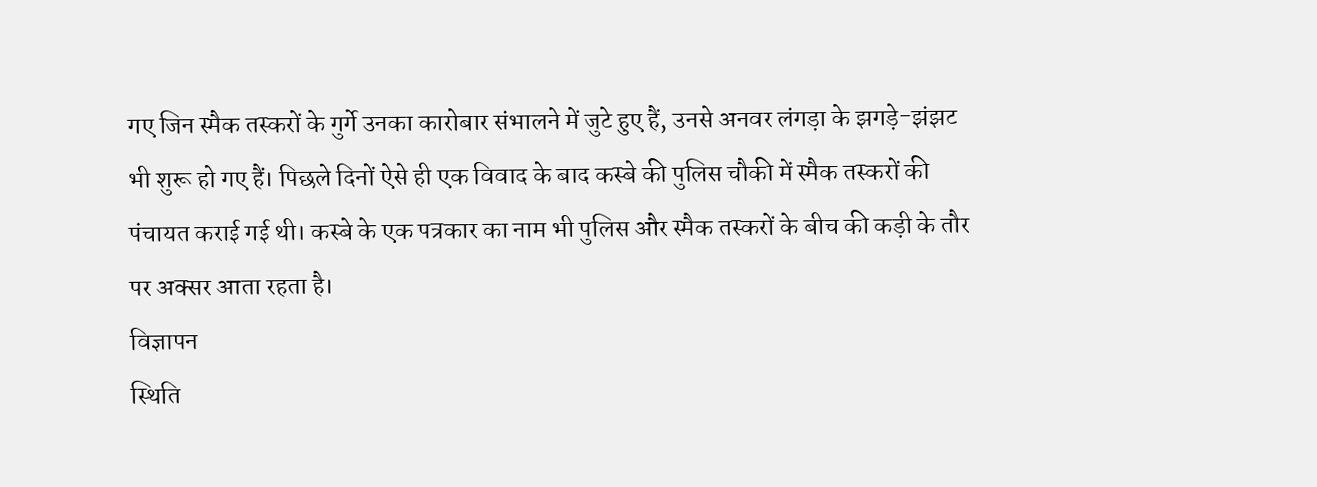गए जिन स्मैक तस्करों के गुर्गे उनका कारोबार संभालने में जुटे हुए हैं, उनसे अनवर लंगड़ा के झगड़े-झंझट भी शुरू हो गए हैं। पिछले दिनों ऐसे ही एक विवाद के बाद कस्बे की पुलिस चौकी में स्मैक तस्करों की पंचायत कराई गई थी। कस्बे के एक पत्रकार का नाम भी पुलिस और स्मैक तस्करों के बीच की कड़ी के तौर पर अक्सर आता रहता है।
विज्ञापन
स्थिति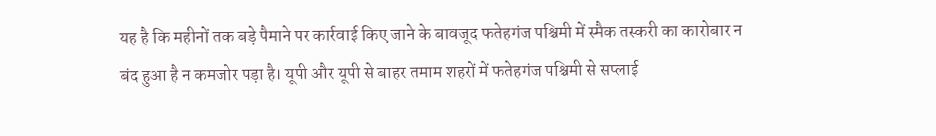यह है कि महीनों तक बड़े पैमाने पर कार्रवाई किए जाने के बावजूद फतेहगंज पश्चिमी में स्मैक तस्करी का कारोबार न बंद हुआ है न कमजोर पड़ा है। यूपी और यूपी से बाहर तमाम शहरों में फतेहगंज पश्चिमी से सप्लाई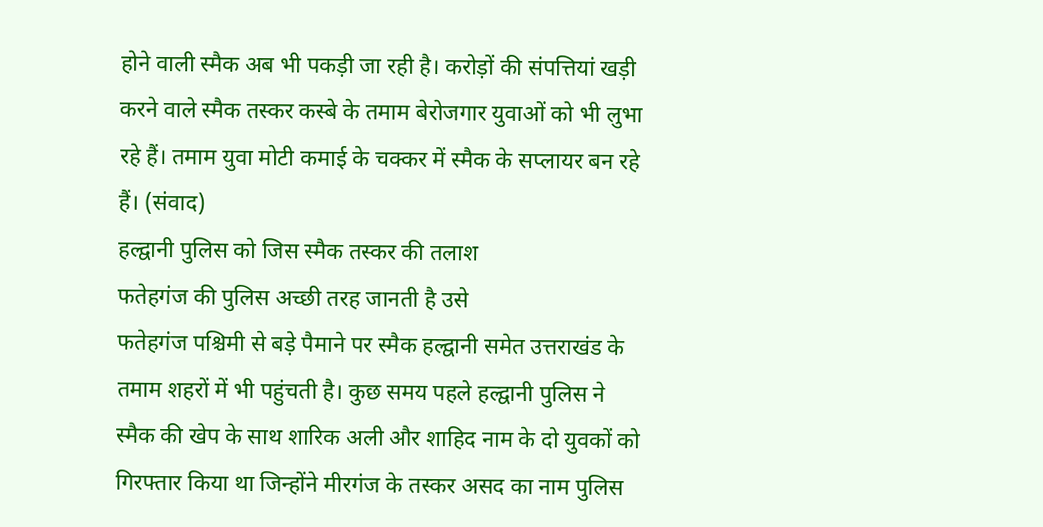होने वाली स्मैक अब भी पकड़ी जा रही है। करोड़ों की संपत्तियां खड़ी करने वाले स्मैक तस्कर कस्बे के तमाम बेरोजगार युवाओं को भी लुभा रहे हैं। तमाम युवा मोटी कमाई के चक्कर में स्मैक के सप्लायर बन रहे हैं। (संवाद)
हल्द्वानी पुलिस को जिस स्मैक तस्कर की तलाश
फतेहगंज की पुलिस अच्छी तरह जानती है उसे
फतेहगंज पश्चिमी से बड़े पैमाने पर स्मैक हल्द्वानी समेत उत्तराखंड के तमाम शहरों में भी पहुंचती है। कुछ समय पहले हल्द्वानी पुलिस ने स्मैक की खेप के साथ शारिक अली और शाहिद नाम के दो युवकों को गिरफ्तार किया था जिन्होंने मीरगंज के तस्कर असद का नाम पुलिस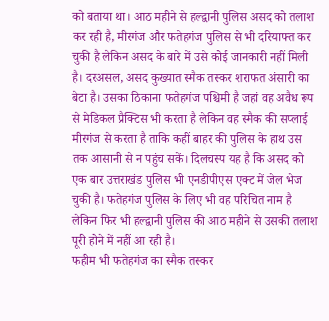को बताया था। आठ महीने से हल्द्वानी पुलिस असद को तलाश कर रही है, मीरगंज और फतेहगंज पुलिस से भी दरियाफ्त कर चुकी है लेकिन असद के बारे में उसे कोई जानकारी नहीं मिली है। दरअसल, असद कुख्यात स्मैक तस्कर शराफत अंसारी का बेटा है। उसका ठिकाना फतेहगंज पश्चिमी है जहां वह अवैध रूप से मेडिकल प्रैक्टिस भी करता है लेकिन वह स्मैक की सप्लाई मीरगंज से करता है ताकि कहीं बाहर की पुलिस के हाथ उस तक आसानी से न पहुंच सकें। दिलचस्प यह है कि असद को एक बार उत्तराखंड पुलिस भी एनडीपीएस एक्ट में जेल भेज चुकी है। फतेहगंज पुलिस के लिए भी वह परिचित नाम है लेकिन फिर भी हल्द्वानी पुलिस की आठ महीने से उसकी तलाश पूरी होने में नहीं आ रही है।
फहीम भी फतेहगंज का स्मैक तस्कर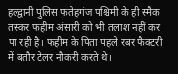हल्द्वानी पुलिस फतेहगंज पश्चिमी के ही स्मैक तस्कर फहीम अंसारी को भी तलाश नहीं कर पा रही है। फहीम के पिता पहले रबर फैक्टरी में बतौर टेलर नौकरी करते थे।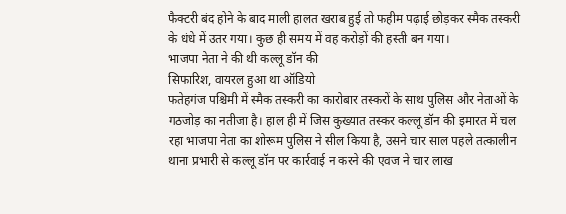फैक्टरी बंद होने के बाद माली हालत खराब हुई तो फहीम पढ़ाई छोड़कर स्मैक तस्करी के धंधे में उतर गया। कुछ ही समय में वह करोड़ों की हस्ती बन गया।
भाजपा नेता ने की थी कल्लू डॉन की
सिफारिश, वायरल हुआ था ऑडियो
फतेहगंज पश्चिमी में स्मैक तस्करी का कारोबार तस्करों के साथ पुलिस और नेताओं के गठजोड़ का नतीजा है। हाल ही में जिस कुख्यात तस्कर कल्लू डॉन की इमारत में चल रहा भाजपा नेता का शोरूम पुलिस ने सील किया है, उसने चार साल पहले तत्कालीन थाना प्रभारी से कल्लू डॉन पर कार्रवाई न करने की एवज ने चार लाख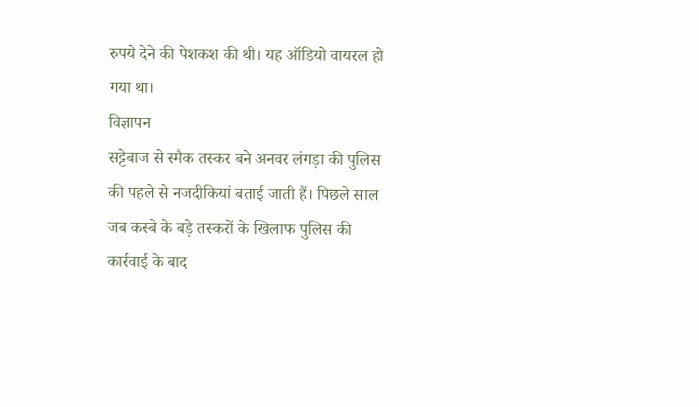रुपये देने की पेशकश की थी। यह ऑडियो वायरल हो गया था।
विज्ञापन
सट्टेबाज से स्मैक तस्कर बने अनवर लंगड़ा की पुलिस की पहले से नजदीकियां बताई जाती हैं। पिछले साल जब कस्बे के बड़े तस्करों के खिलाफ पुलिस की कार्रवाई के बाद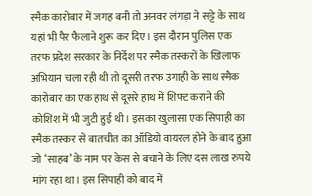स्मैक कारोबार में जगह बनी तो अनवर लंगड़ा ने सट्टे के साथ यहां भी पैर फैलाने शुरू कर दिए। इस दौरान पुलिस एक तरफ प्रदेश सरकार के निर्देश पर स्मैक तस्करों के खिलाफ अभियान चला रही थी तो दूसरी तरफ उगाही के साथ स्मैक कारोबार का एक हाथ से दूसरे हाथ में शिफ्ट कराने की कोशिश में भी जुटी हुई थी। इसका खुलासा एक सिपाही का स्मैक तस्कर से बातचीत का ऑडियो वायरल होने के बाद हुआ जो ‘साहब’ के नाम पर केस से बचाने के लिए दस लाख रुपये मांग रहा था। इस सिपाही को बाद में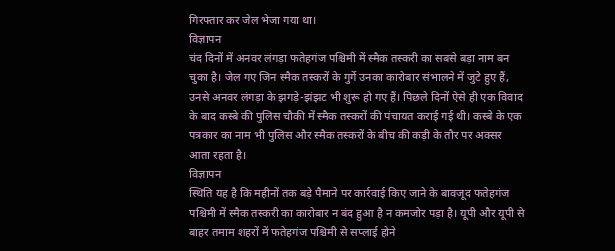गिरफ्तार कर जेल भेजा गया था।
विज्ञापन
चंद दिनों में अनवर लंगड़ा फतेहगंज पश्चिमी में स्मैक तस्करी का सबसे बड़ा नाम बन चुका है। जेल गए जिन स्मैक तस्करों के गुर्गे उनका कारोबार संभालने में जुटे हुए हैं, उनसे अनवर लंगड़ा के झगड़े-झंझट भी शुरू हो गए हैं। पिछले दिनों ऐसे ही एक विवाद के बाद कस्बे की पुलिस चौकी में स्मैक तस्करों की पंचायत कराई गई थी। कस्बे के एक पत्रकार का नाम भी पुलिस और स्मैक तस्करों के बीच की कड़ी के तौर पर अक्सर आता रहता है।
विज्ञापन
स्थिति यह है कि महीनों तक बड़े पैमाने पर कार्रवाई किए जाने के बावजूद फतेहगंज पश्चिमी में स्मैक तस्करी का कारोबार न बंद हुआ है न कमजोर पड़ा है। यूपी और यूपी से बाहर तमाम शहरों में फतेहगंज पश्चिमी से सप्लाई होने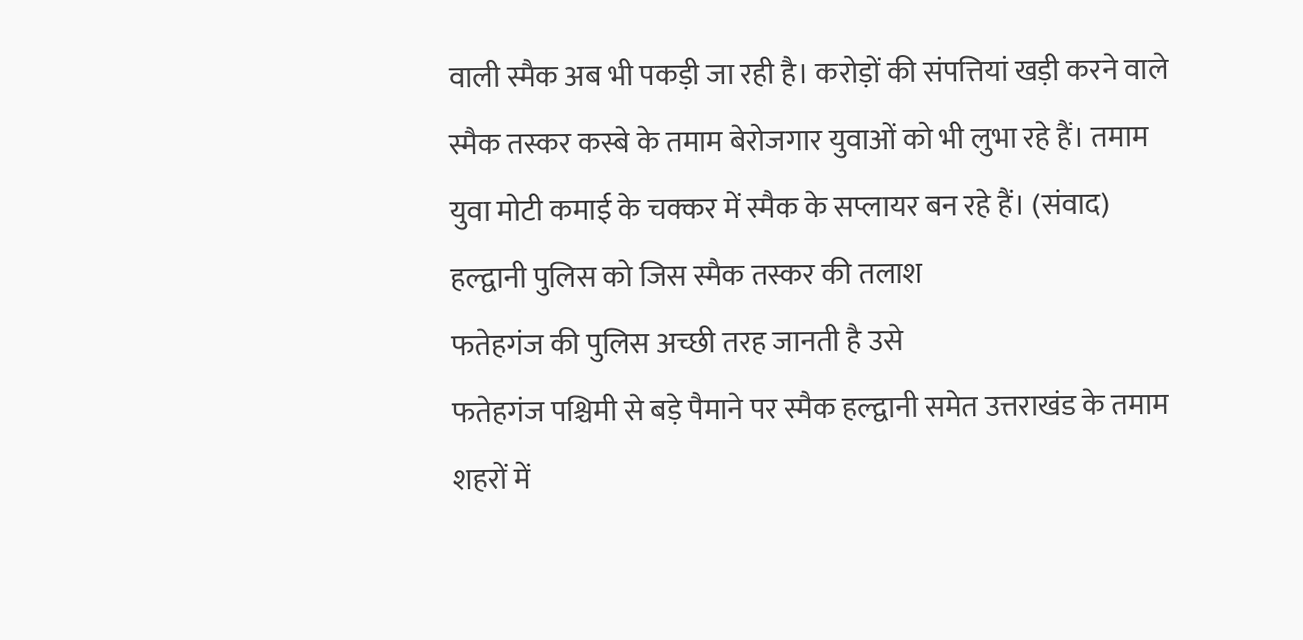वाली स्मैक अब भी पकड़ी जा रही है। करोड़ों की संपत्तियां खड़ी करने वाले स्मैक तस्कर कस्बे के तमाम बेरोजगार युवाओं को भी लुभा रहे हैं। तमाम युवा मोटी कमाई के चक्कर में स्मैक के सप्लायर बन रहे हैं। (संवाद)
हल्द्वानी पुलिस को जिस स्मैक तस्कर की तलाश
फतेहगंज की पुलिस अच्छी तरह जानती है उसे
फतेहगंज पश्चिमी से बड़े पैमाने पर स्मैक हल्द्वानी समेत उत्तराखंड के तमाम शहरों में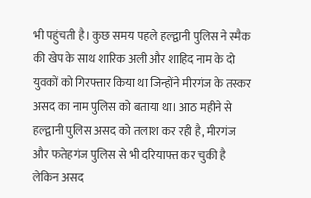भी पहुंचती है। कुछ समय पहले हल्द्वानी पुलिस ने स्मैक की खेप के साथ शारिक अली और शाहिद नाम के दो युवकों को गिरफ्तार किया था जिन्होंने मीरगंज के तस्कर असद का नाम पुलिस को बताया था। आठ महीने से हल्द्वानी पुलिस असद को तलाश कर रही है, मीरगंज और फतेहगंज पुलिस से भी दरियाफ्त कर चुकी है लेकिन असद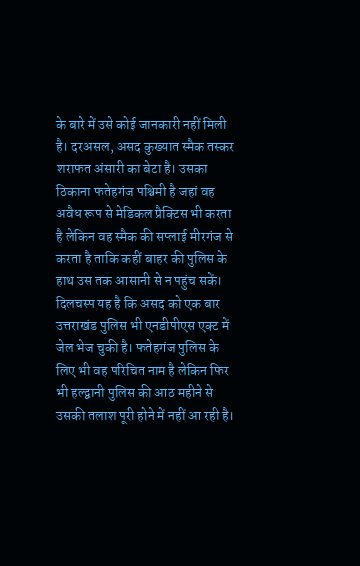के बारे में उसे कोई जानकारी नहीं मिली है। दरअसल, असद कुख्यात स्मैक तस्कर शराफत अंसारी का बेटा है। उसका ठिकाना फतेहगंज पश्चिमी है जहां वह अवैध रूप से मेडिकल प्रैक्टिस भी करता है लेकिन वह स्मैक की सप्लाई मीरगंज से करता है ताकि कहीं बाहर की पुलिस के हाथ उस तक आसानी से न पहुंच सकें। दिलचस्प यह है कि असद को एक बार उत्तराखंड पुलिस भी एनडीपीएस एक्ट में जेल भेज चुकी है। फतेहगंज पुलिस के लिए भी वह परिचित नाम है लेकिन फिर भी हल्द्वानी पुलिस की आठ महीने से उसकी तलाश पूरी होने में नहीं आ रही है।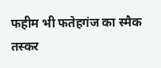फहीम भी फतेहगंज का स्मैक तस्कर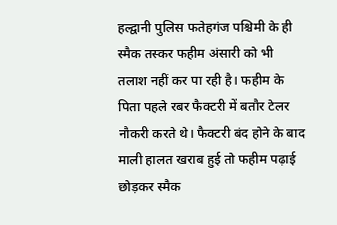हल्द्वानी पुलिस फतेहगंज पश्चिमी के ही स्मैक तस्कर फहीम अंसारी को भी तलाश नहीं कर पा रही है। फहीम के पिता पहले रबर फैक्टरी में बतौर टेलर नौकरी करते थे। फैक्टरी बंद होने के बाद माली हालत खराब हुई तो फहीम पढ़ाई छोड़कर स्मैक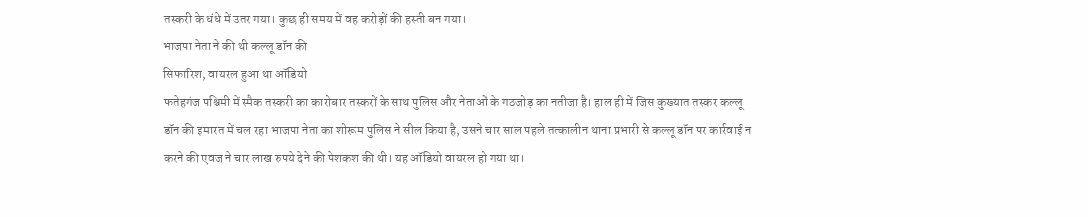तस्करी के धंधे में उतर गया। कुछ ही समय में वह करोड़ों की हस्ती बन गया।
भाजपा नेता ने की थी कल्लू डॉन की
सिफारिश, वायरल हुआ था ऑडियो
फतेहगंज पश्चिमी में स्मैक तस्करी का कारोबार तस्करों के साथ पुलिस और नेताओं के गठजोड़ का नतीजा है। हाल ही में जिस कुख्यात तस्कर कल्लू डॉन की इमारत में चल रहा भाजपा नेता का शोरूम पुलिस ने सील किया है, उसने चार साल पहले तत्कालीन थाना प्रभारी से कल्लू डॉन पर कार्रवाई न करने की एवज ने चार लाख रुपये देने की पेशकश की थी। यह ऑडियो वायरल हो गया था।